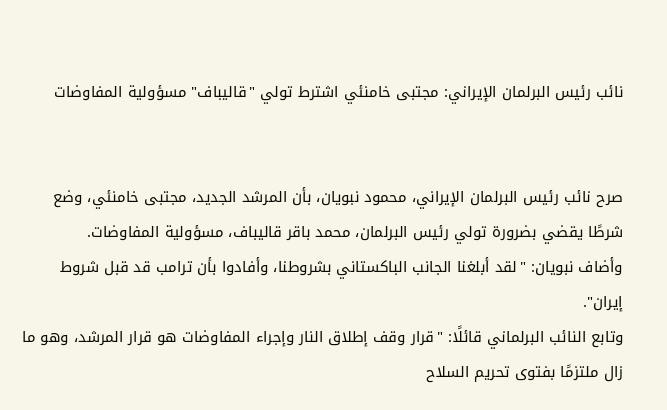نائب رئيس البرلمان الإيراني: مجتبى خامنئي اشترط تولي "قاليباف" مسؤولية المفاوضات


صرح نائب رئيس البرلمان الإيراني، محمود نبويان، بأن المرشد الجديد، مجتبى خامنئي، وضع شرطًا يقضي بضرورة تولي رئيس البرلمان، محمد باقر قاليباف، مسؤولية المفاوضات.
وأضاف نبويان: "لقد أبلغنا الجانب الباكستاني بشروطنا، وأفادوا بأن ترامب قد قبل شروط إيران".
وتابع النائب البرلماني قائلًا: "قرار وقف إطلاق النار وإجراء المفاوضات هو قرار المرشد، وهو ما زال ملتزمًا بفتوى تحريم السلاح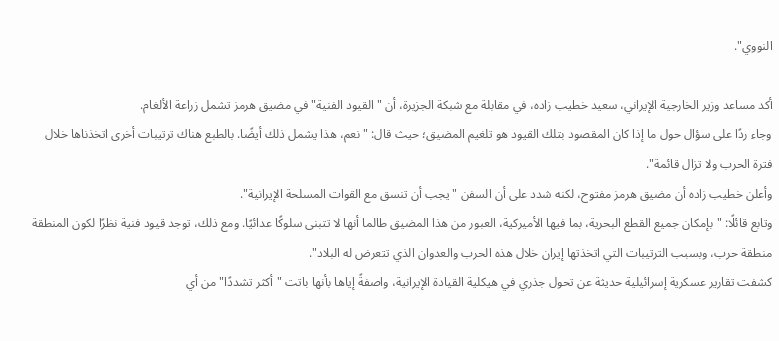النووي".

أكد مساعد وزير الخارجية الإيراني، سعيد خطيب زاده، في مقابلة مع شبكة الجزيرة، أن "القيود الفنية" في مضيق هرمز تشمل زراعة الألغام.
وجاء ردًا على سؤال حول ما إذا كان المقصود بتلك القيود هو تلغيم المضيق؛ حيث قال: "نعم، هذا يشمل ذلك أيضًا. بالطبع هناك ترتيبات أخرى اتخذناها خلال فترة الحرب ولا تزال قائمة".
وأعلن خطيب زاده أن مضيق هرمز مفتوح، لكنه شدد على أن السفن "يجب أن تنسق مع القوات المسلحة الإيرانية".
وتابع قائلًا: "بإمكان جميع القطع البحرية، بما فيها الأميركية، العبور من هذا المضيق طالما أنها لا تتبنى سلوكًا عدائيًا. ومع ذلك، توجد قيود فنية نظرًا لكون المنطقة منطقة حرب، وبسبب الترتيبات التي اتخذتها إيران خلال هذه الحرب والعدوان الذي تتعرض له البلاد".
كشفت تقارير عسكرية إسرائيلية حديثة عن تحول جذري في هيكلية القيادة الإيرانية، واصفةً إياها بأنها باتت "أكثر تشددًا" من أي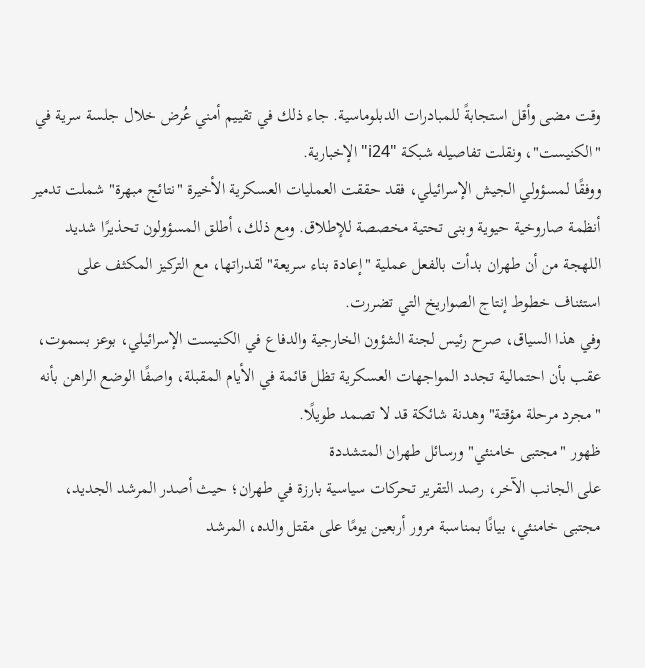وقت مضى وأقل استجابةً للمبادرات الدبلوماسية. جاء ذلك في تقييم أمني عُرض خلال جلسة سرية في "الكنيست"، ونقلت تفاصيله شبكة "i24" الإخبارية.
ووفقًا لمسؤولي الجيش الإسرائيلي، فقد حققت العمليات العسكرية الأخيرة "نتائج مبهرة" شملت تدمير أنظمة صاروخية حيوية وبنى تحتية مخصصة للإطلاق. ومع ذلك، أطلق المسؤولون تحذيرًا شديد اللهجة من أن طهران بدأت بالفعل عملية "إعادة بناء سريعة" لقدراتها، مع التركيز المكثف على استئناف خطوط إنتاج الصواريخ التي تضررت.
وفي هذا السياق، صرح رئيس لجنة الشؤون الخارجية والدفاع في الكنيست الإسرائيلي، بوعز بسموت، عقب بأن احتمالية تجدد المواجهات العسكرية تظل قائمة في الأيام المقبلة، واصفًا الوضع الراهن بأنه "مجرد مرحلة مؤقتة" وهدنة شائكة قد لا تصمد طويلًا.
ظهور "مجتبى خامنئي" ورسائل طهران المتشددة
على الجانب الآخر، رصد التقرير تحركات سياسية بارزة في طهران؛ حيث أصدر المرشد الجديد، مجتبى خامنئي، بيانًا بمناسبة مرور أربعين يومًا على مقتل والده، المرشد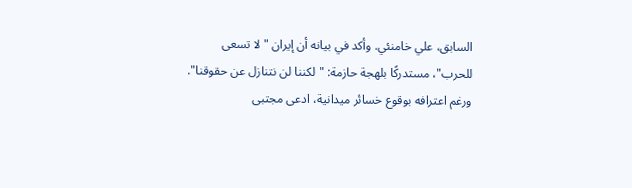السابق، علي خامنئي. وأكد في بيانه أن إيران "لا تسعى للحرب"، مستدركًا بلهجة حازمة: "لكننا لن نتنازل عن حقوقنا".
ورغم اعترافه بوقوع خسائر ميدانية، ادعى مجتبى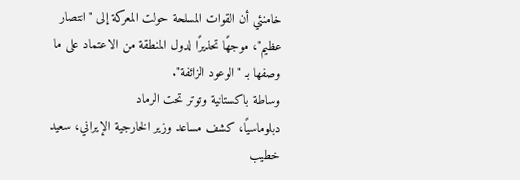خامنئي أن القوات المسلحة حولت المعركة إلى "انتصار عظيم"، موجهًا تحذيرًا لدول المنطقة من الاعتماد على ما وصفها بـ "الوعود الزائفة".
وساطة باكستانية وتوتر تحت الرماد
دبلوماسيًا، كشف مساعد وزير الخارجية الإيراني، سعيد خطيب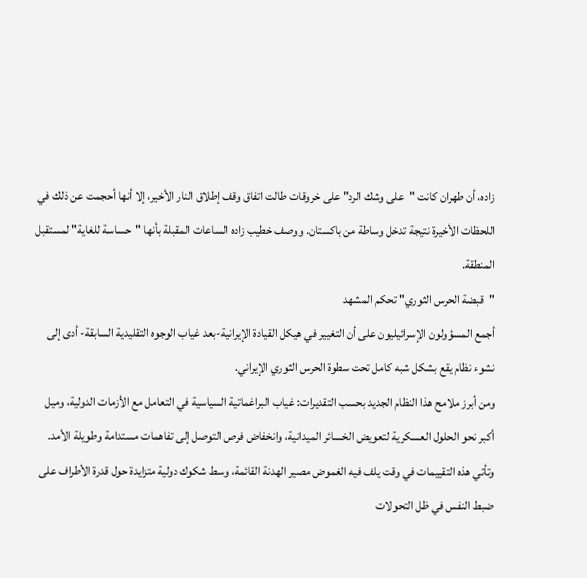زاده، أن طهران كانت "على وشك الرد" على خروقات طالت اتفاق وقف إطلاق النار الأخير، إلا أنها أحجمت عن ذلك في اللحظات الأخيرة نتيجة تدخل وساطة من باكستان. ووصف خطيب زاده الساعات المقبلة بأنها "حساسة للغاية" لمستقبل المنطقة.
"قبضة الحرس الثوري" تحكم المشهد
أجمع المسؤولون الإسرائيليون على أن التغيير في هيكل القيادة الإيرانية-بعد غياب الوجوه التقليدية السابقة- أدى إلى نشوء نظام يقع بشكل شبه كامل تحت سطوة الحرس الثوري الإيراني.
ومن أبرز ملامح هذا النظام الجديد بحسب التقديرات: غياب البراغماتية السياسية في التعامل مع الأزمات الدولية، وميل أكبر نحو الحلول العسكرية لتعويض الخسائر الميدانية، وانخفاض فرص التوصل إلى تفاهمات مستدامة وطويلة الأمد.
وتأتي هذه التقييمات في وقت يلف فيه الغموض مصير الهدنة القائمة، وسط شكوك دولية متزايدة حول قدرة الأطراف على ضبط النفس في ظل التحولات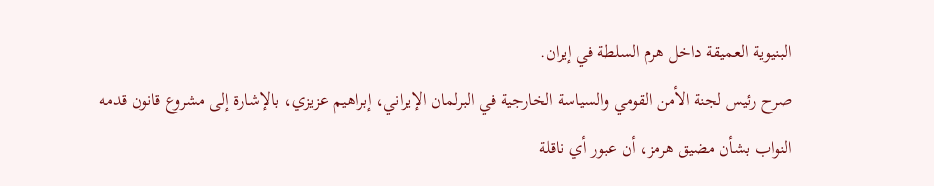البنيوية العميقة داخل هرم السلطة في إيران.
صرح رئيس لجنة الأمن القومي والسياسة الخارجية في البرلمان الإيراني، إبراهيم عزيزي، بالإشارة إلى مشروع قانون قدمه النواب بشأن مضيق هرمز، أن عبور أي ناقلة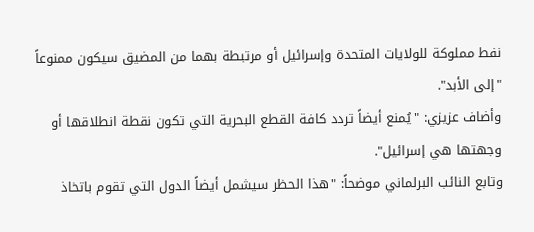نفط مملوكة للولايات المتحدة وإسرائيل أو مرتبطة بهما من المضيق سيكون ممنوعاً "إلى الأبد".
وأضاف عزيزي: "يُمنع أيضاً تردد كافة القطع البحرية التي تكون نقطة انطلاقها أو وجهتها هي إسرائيل".
وتابع النائب البرلماني موضحاً: "هذا الحظر سيشمل أيضاً الدول التي تقوم باتخاذ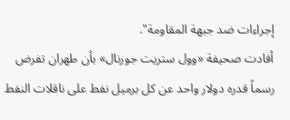إجراءات ضد جبهة المقاومة".
أفادت صحيفة «وول ستريت جورنال» بأن طهران تفرض رسماً قدره دولار واحد عن كل برميل نفط على ناقلات النفط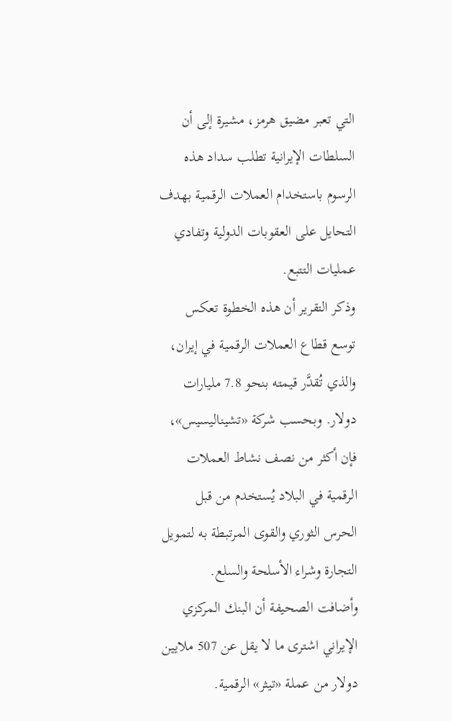التي تعبر مضيق هرمز، مشيرة إلى أن السلطات الإيرانية تطلب سداد هذه الرسوم باستخدام العملات الرقمية بهدف التحايل على العقوبات الدولية وتفادي عمليات التتبع.
وذكر التقرير أن هذه الخطوة تعكس توسع قطاع العملات الرقمية في إيران، والذي تُقدَّر قيمته بنحو 7.8 مليارات دولار. وبحسب شركة «تشيناليسيس»، فإن أكثر من نصف نشاط العملات الرقمية في البلاد يُستخدم من قبل الحرس الثوري والقوى المرتبطة به لتمويل التجارة وشراء الأسلحة والسلع.
وأضافت الصحيفة أن البنك المركزي الإيراني اشترى ما لا يقل عن 507 ملايين دولار من عملة «تيثر» الرقمية.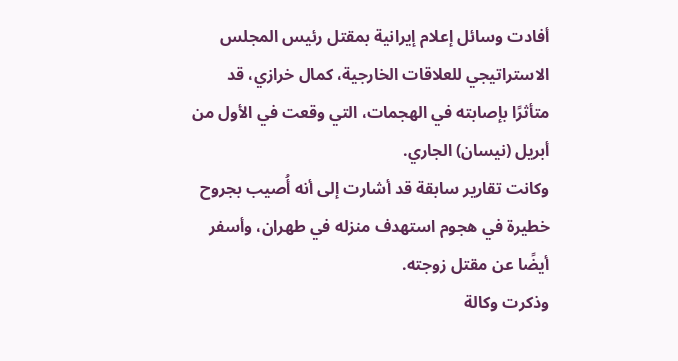أفادت وسائل إعلام إيرانية بمقتل رئيس المجلس الاستراتيجي للعلاقات الخارجية، كمال خرازي، قد متأثرًا بإصابته في الهجمات، التي وقعت في الأول من أبريل (نيسان) الجاري.
وكانت تقارير سابقة قد أشارت إلى أنه أُصيب بجروح خطيرة في هجوم استهدف منزله في طهران، وأسفر أيضًا عن مقتل زوجته.
وذكرت وكالة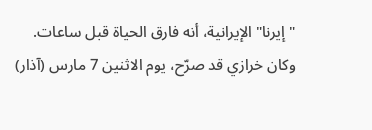"إيرنا" الإيرانية، أنه فارق الحياة قبل ساعات.
وكان خرازي قد صرّح، يوم الاثنين 7 مارس (آذار)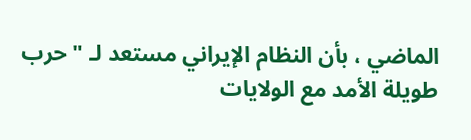الماضي ، بأن النظام الإيراني مستعد لـ "حرب طويلة الأمد مع الولايات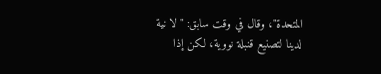المتحدة"، وقال في وقت سابق: "لا نية لدينا لتصنيع قنبلة نووية، لكن إذا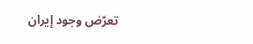تعرّض وجود إيران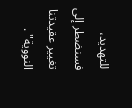للتهديد، فسنضطر إلى تغيير عقيدتنا النووية" .